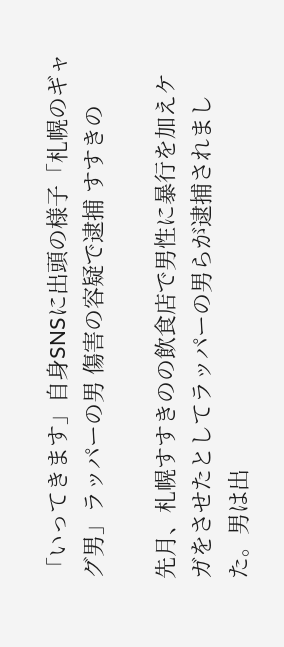「いってきます」自身SNSに出頭の様子「札幌のギャグ男」ラッパーの男 傷害の容疑で逮捕 すすきの

先月、札幌すすきのの飲食店で男性に暴行を加えケガをさせたとしてラッパーの男らが逮捕されました。男は出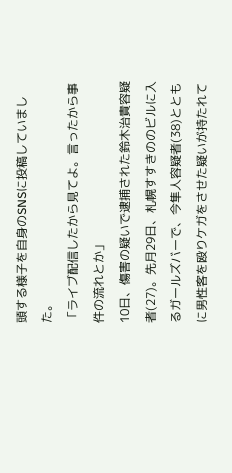頭する様子を自身のSNSに投稿していました。
「ライブ配信したから見てよ。言ったから事件の流れとか」
10日、傷害の疑いで逮捕された鈴木治貴容疑者(27)。先月29日、札幌すすきののビルに入るガールズバーで、今隼人容疑者(38)とともに男性客を殴りケガをさせた疑いが持たれて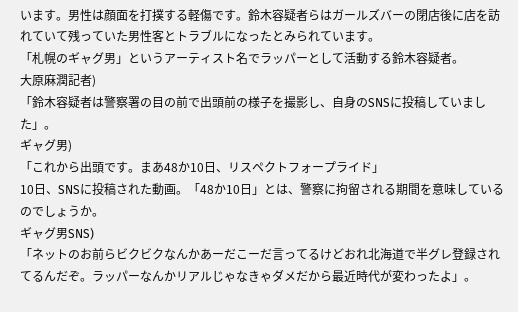います。男性は顔面を打撲する軽傷です。鈴木容疑者らはガールズバーの閉店後に店を訪れていて残っていた男性客とトラブルになったとみられています。
「札幌のギャグ男」というアーティスト名でラッパーとして活動する鈴木容疑者。
大原麻潤記者)
「鈴木容疑者は警察署の目の前で出頭前の様子を撮影し、自身のSNSに投稿していました」。
ギャグ男)
「これから出頭です。まあ48か10日、リスペクトフォープライド」
10日、SNSに投稿された動画。「48か10日」とは、警察に拘留される期間を意味しているのでしょうか。
ギャグ男SNS)
「ネットのお前らビクビクなんかあーだこーだ言ってるけどおれ北海道で半グレ登録されてるんだぞ。ラッパーなんかリアルじゃなきゃダメだから最近時代が変わったよ」。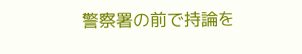警察署の前で持論を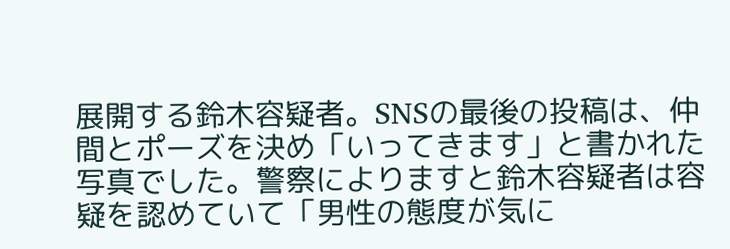展開する鈴木容疑者。SNSの最後の投稿は、仲間とポーズを決め「いってきます」と書かれた写真でした。警察によりますと鈴木容疑者は容疑を認めていて「男性の態度が気に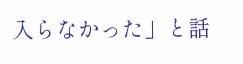入らなかった」と話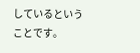しているということです。